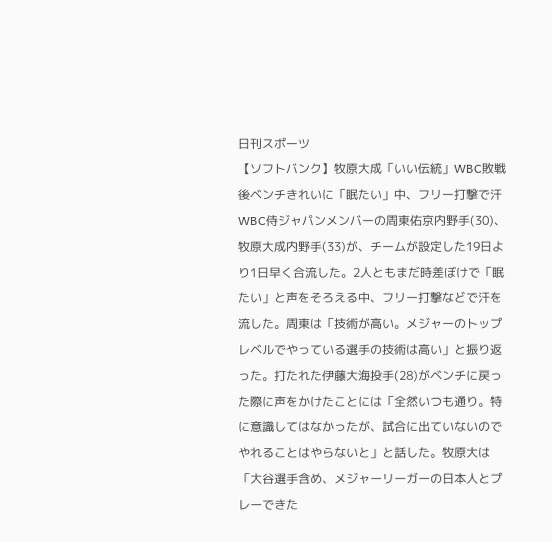日刊スポーツ
【ソフトバンク】牧原大成「いい伝統」WBC敗戦後ベンチきれいに「眠たい」中、フリー打撃で汗
WBC侍ジャパンメンバーの周東佑京内野手(30)、牧原大成内野手(33)が、チームが設定した19日より1日早く合流した。2人ともまだ時差ぼけで「眠たい」と声をそろえる中、フリー打撃などで汗を流した。周東は「技術が高い。メジャーのトップレベルでやっている選手の技術は高い」と振り返った。打たれた伊藤大海投手(28)がベンチに戻った際に声をかけたことには「全然いつも通り。特に意識してはなかったが、試合に出ていないのでやれることはやらないと」と話した。牧原大は「大谷選手含め、メジャーリーガーの日本人とプレーできた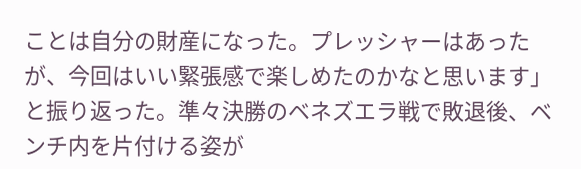ことは自分の財産になった。プレッシャーはあったが、今回はいい緊張感で楽しめたのかなと思います」と振り返った。準々決勝のベネズエラ戦で敗退後、ベンチ内を片付ける姿が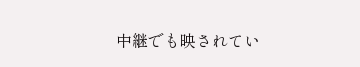中継でも映されてい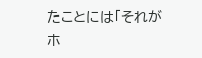たことには「それがホ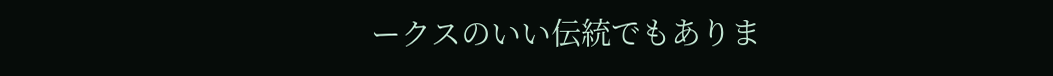ークスのいい伝統でもありま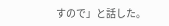すので」と話した。